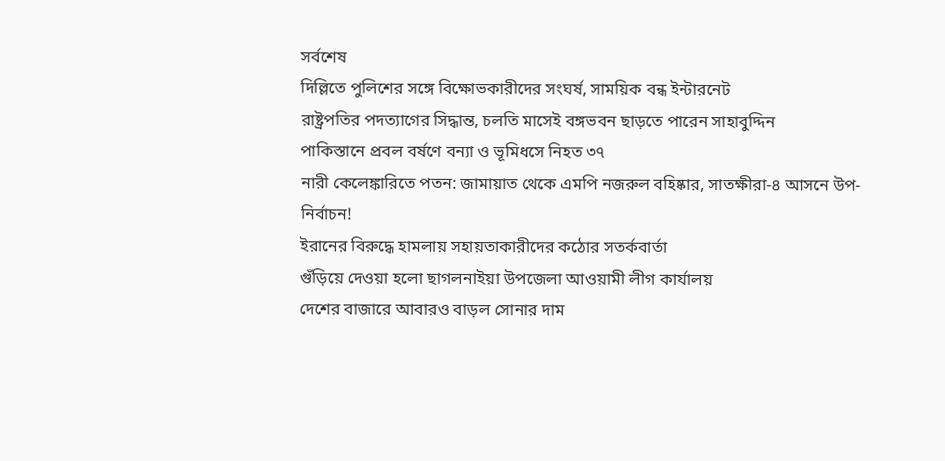সর্বশেষ
দিল্লিতে পুলিশের সঙ্গে বিক্ষোভকারীদের সংঘর্ষ, সাময়িক বন্ধ ইন্টারনেট
রাষ্ট্রপতির পদত্যাগের সিদ্ধান্ত, চলতি মাসেই বঙ্গভবন ছাড়তে পারেন সাহাবুদ্দিন
পাকিস্তানে প্রবল বর্ষণে বন্যা ও ভূমিধসে নিহত ৩৭
নারী কেলেঙ্কারিতে পতন: জামায়াত থেকে এমপি নজরুল বহিষ্কার, সাতক্ষীরা-৪ আসনে উপ-নির্বাচন!
ইরানের বিরুদ্ধে হামলায় সহায়তাকারীদের কঠোর সতর্কবার্তা
গুঁড়িয়ে দেওয়া হলো ছাগলনাইয়া উপজেলা আওয়ামী লীগ কার্যালয়
দেশের বাজারে আবারও বাড়ল সোনার দাম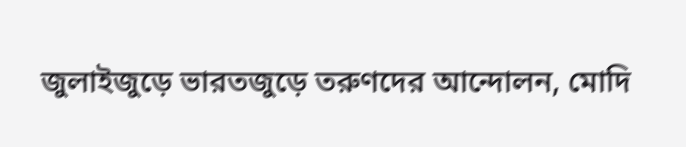জুলাইজুড়ে ভারতজুড়ে তরুণদের আন্দোলন, মোদি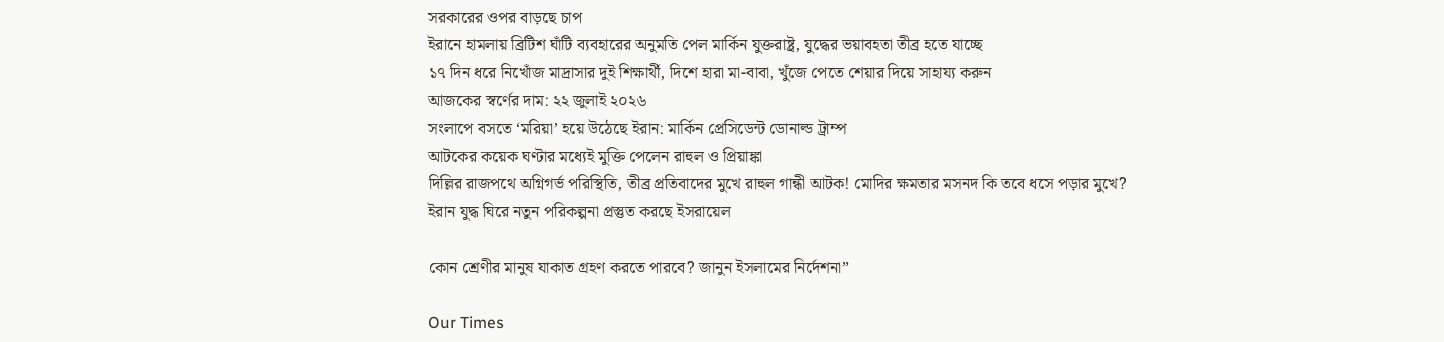সরকারের ওপর বাড়ছে চাপ
ইরানে হামলায় ব্রিটিশ ঘাঁটি ব্যবহারের অনুমতি পেল মার্কিন যুক্তরাষ্ট্র, যুদ্ধের ভয়াবহতা তীব্র হতে যাচ্ছে
১৭ দিন ধরে নিখোঁজ মাদ্রাসার দুই শিক্ষার্থী, দিশে হারা মা-বাবা, খুঁজে পেতে শেয়ার দিয়ে সাহায্য করুন
আজকের স্বর্ণের দাম: ২২ জুলাই ২০২৬
সংলাপে বসতে ‘মরিয়া’ হয়ে উঠেছে ইরান: মার্কিন প্রেসিডেন্ট ডোনাল্ড ট্রাম্প
আটকের কয়েক ঘণ্টার মধ্যেই মুক্তি পেলেন রাহুল ও প্রিয়াঙ্কা
দিল্লির রাজপথে অগ্নিগর্ভ পরিস্থিতি, তীব্র প্রতিবাদের মুখে রাহুল গান্ধী আটক! মোদির ক্ষমতার মসনদ কি তবে ধসে পড়ার মুখে?
ইরান যুদ্ধ ঘিরে নতুন পরিকল্পনা প্রস্তুত করছে ইসরায়েল

কোন শ্রেণীর মানুষ যাকাত গ্রহণ করতে পারবে? জানুন ইসলামের নির্দেশনা”

Our Times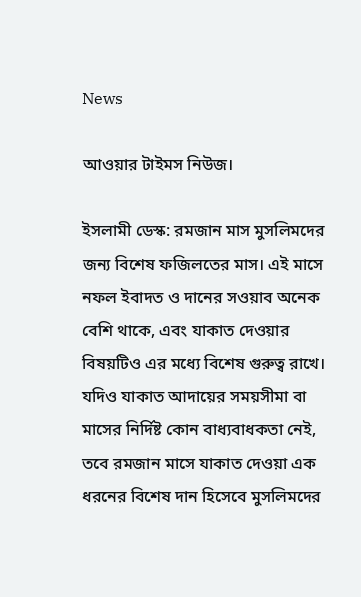News

আওয়ার টাইমস নিউজ।

ইসলামী ডেস্ক: রমজান মাস মুসলিমদের জন্য বিশেষ ফজিলতের মাস। এই মাসে নফল ইবাদত ও দানের সওয়াব অনেক বেশি থাকে, এবং যাকাত দেওয়ার বিষয়টিও এর মধ্যে বিশেষ গুরুত্ব রাখে। যদিও যাকাত আদায়ের সময়সীমা বা মাসের নির্দিষ্ট কোন বাধ্যবাধকতা নেই, তবে রমজান মাসে যাকাত দেওয়া এক ধরনের বিশেষ দান হিসেবে মুসলিমদের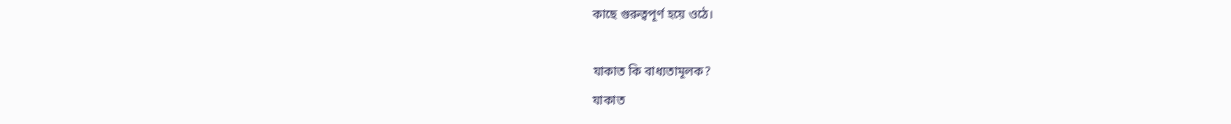কাছে গুরুত্বপূর্ণ হয়ে ওঠে।

যাকাত কি বাধ্যতামূলক?
যাকাত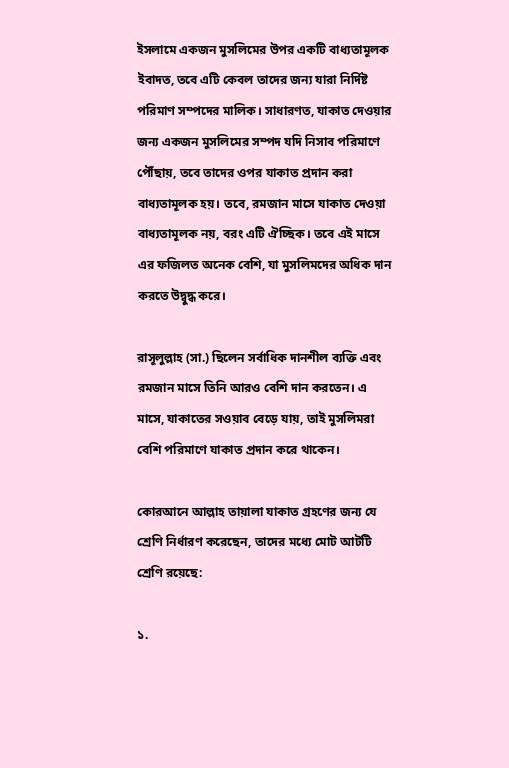ইসলামে একজন মুসলিমের উপর একটি বাধ্যতামূলক ইবাদত, তবে এটি কেবল তাদের জন্য যারা নির্দিষ্ট পরিমাণ সম্পদের মালিক। সাধারণত, যাকাত দেওয়ার জন্য একজন মুসলিমের সম্পদ যদি নিসাব পরিমাণে পৌঁছায়, তবে তাদের ওপর যাকাত প্রদান করা বাধ্যতামূলক হয়। তবে, রমজান মাসে যাকাত দেওয়া বাধ্যতামূলক নয়, বরং এটি ঐচ্ছিক। তবে এই মাসে এর ফজিলত অনেক বেশি, যা মুসলিমদের অধিক দান করতে উদ্বুদ্ধ করে।

রাসূলুল্লাহ (সা.) ছিলেন সর্বাধিক দানশীল ব্যক্তি এবং রমজান মাসে তিনি আরও বেশি দান করতেন। এ মাসে, যাকাতের সওয়াব বেড়ে যায়, তাই মুসলিমরা বেশি পরিমাণে যাকাত প্রদান করে থাকেন।

কোরআনে আল্লাহ তায়ালা যাকাত গ্রহণের জন্য যে শ্রেণি নির্ধারণ করেছেন, তাদের মধ্যে মোট আটটি শ্রেণি রয়েছে:

১.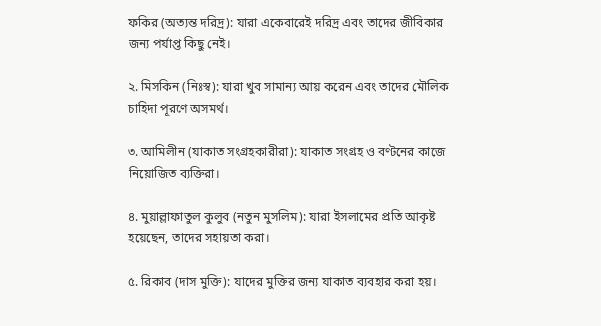ফকির (অত্যন্ত দরিদ্র): যারা একেবারেই দরিদ্র এবং তাদের জীবিকার জন্য পর্যাপ্ত কিছু নেই।

২. মিসকিন (নিঃস্ব): যারা খুব সামান্য আয় করেন এবং তাদের মৌলিক চাহিদা পূরণে অসমর্থ।

৩. আমিলীন (যাকাত সংগ্রহকারীরা): যাকাত সংগ্রহ ও বণ্টনের কাজে নিয়োজিত ব্যক্তিরা।

৪. মুয়াল্লাফাতুল কুলুব (নতুন মুসলিম): যারা ইসলামের প্রতি আকৃষ্ট হয়েছেন, তাদের সহায়তা করা।

৫. রিকাব (দাস মুক্তি): যাদের মুক্তির জন্য যাকাত ব্যবহার করা হয়।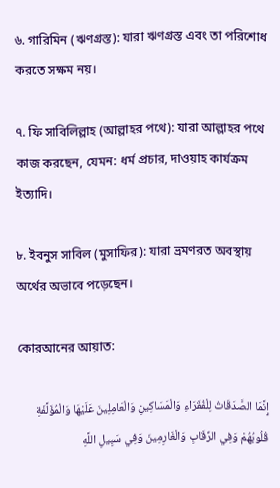৬. গারিমিন (ঋণগ্রস্ত): যারা ঋণগ্রস্ত এবং তা পরিশোধ করতে সক্ষম নয়।

৭. ফি সাবিলিল্লাহ (আল্লাহর পথে): যারা আল্লাহর পথে কাজ করছেন, যেমন: ধর্ম প্রচার, দাওয়াহ কার্যক্রম ইত্যাদি।

৮. ইবনুস সাবিল (মুসাফির): যারা ভ্রমণরত অবস্থায় অর্থের অভাবে পড়েছেন।

কোরআনের আয়াত:

إِنَّمَا الصَّدَقَاتُ لِلْفُقَرَاءِ وَالْمَسَاكِينِ وَالْعَامِلِينَ عَلَيْهَا وَالْمُؤَلَّفَةِ قُلُوبُهُمْ وَفِي الرِّقَابِ وَالْغَارِمِينَ وَفِي سَبِيلِ اللَّهِ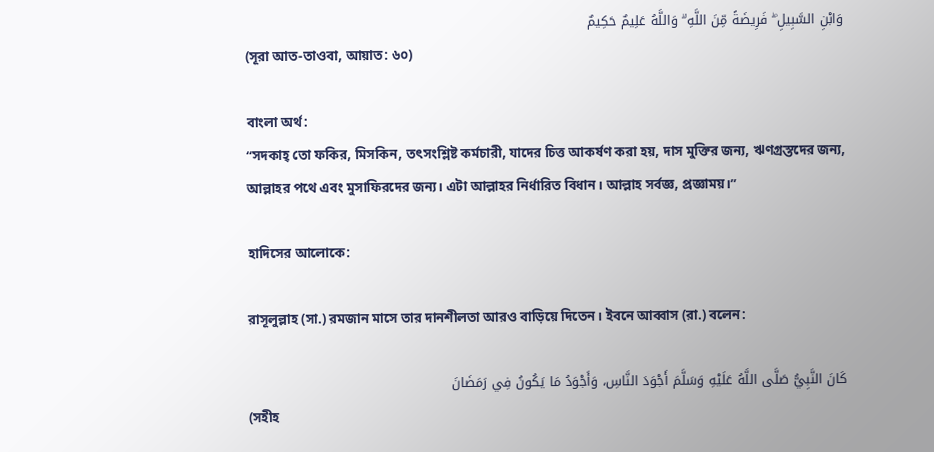وَابْنِ السَّبِيلِ ۖ فَرِيضَةً مِّنَ اللَّهِ ۗ وَاللَّهُ عَلِيمٌ حَكِيمٌ
(সূরা আত-তাওবা, আয়াত: ৬০)

বাংলা অর্থ:
“সদকাহ্‌ তো ফকির, মিসকিন, তৎসংশ্লিষ্ট কর্মচারী, যাদের চিত্ত আকর্ষণ করা হয়, দাস মুক্তির জন্য, ঋণগ্রস্তদের জন্য, আল্লাহর পথে এবং মুসাফিরদের জন্য। এটা আল্লাহর নির্ধারিত বিধান। আল্লাহ সর্বজ্ঞ, প্রজ্ঞাময়।”

হাদিসের আলোকে:

রাসূলুল্লাহ (সা.) রমজান মাসে তার দানশীলতা আরও বাড়িয়ে দিতেন। ইবনে আব্বাস (রা.) বলেন:

كَانَ النَّبِيُّ صَلَّى اللَّهُ عَلَيْهِ وَسَلَّمَ أَجْوَدَ النَّاسِ، وَأَجْوَدُ مَا يَكُونُ فِي رَمَضَانَ
(সহীহ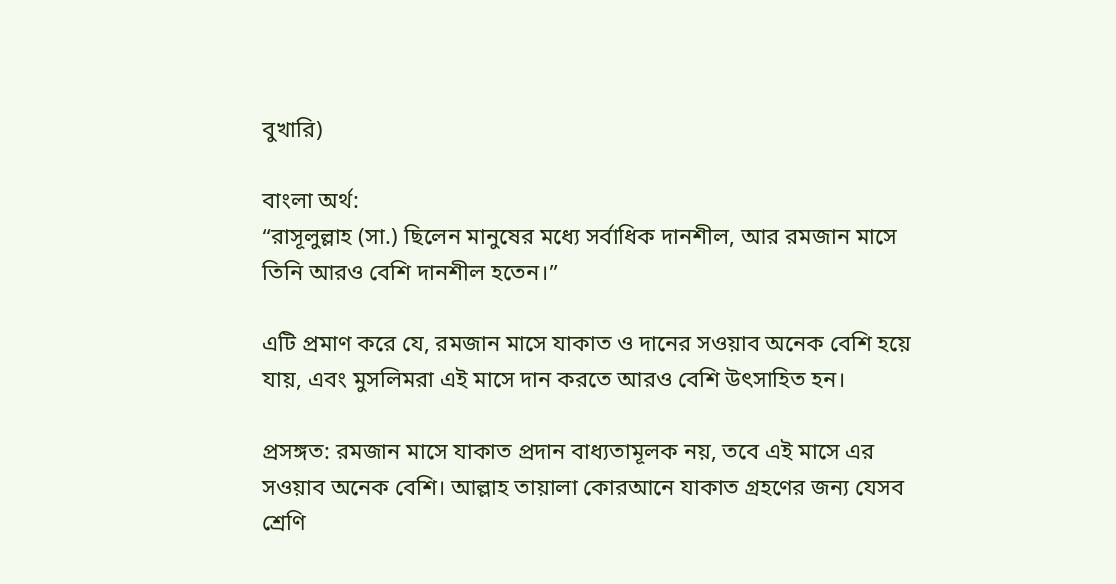বুখারি)

বাংলা অর্থ:
“রাসূলুল্লাহ (সা.) ছিলেন মানুষের মধ্যে সর্বাধিক দানশীল, আর রমজান মাসে তিনি আরও বেশি দানশীল হতেন।”

এটি প্রমাণ করে যে, রমজান মাসে যাকাত ও দানের সওয়াব অনেক বেশি হয়ে যায়, এবং মুসলিমরা এই মাসে দান করতে আরও বেশি উৎসাহিত হন।

প্রসঙ্গত: রমজান মাসে যাকাত প্রদান বাধ্যতামূলক নয়, তবে এই মাসে এর সওয়াব অনেক বেশি। আল্লাহ তায়ালা কোরআনে যাকাত গ্রহণের জন্য যেসব শ্রেণি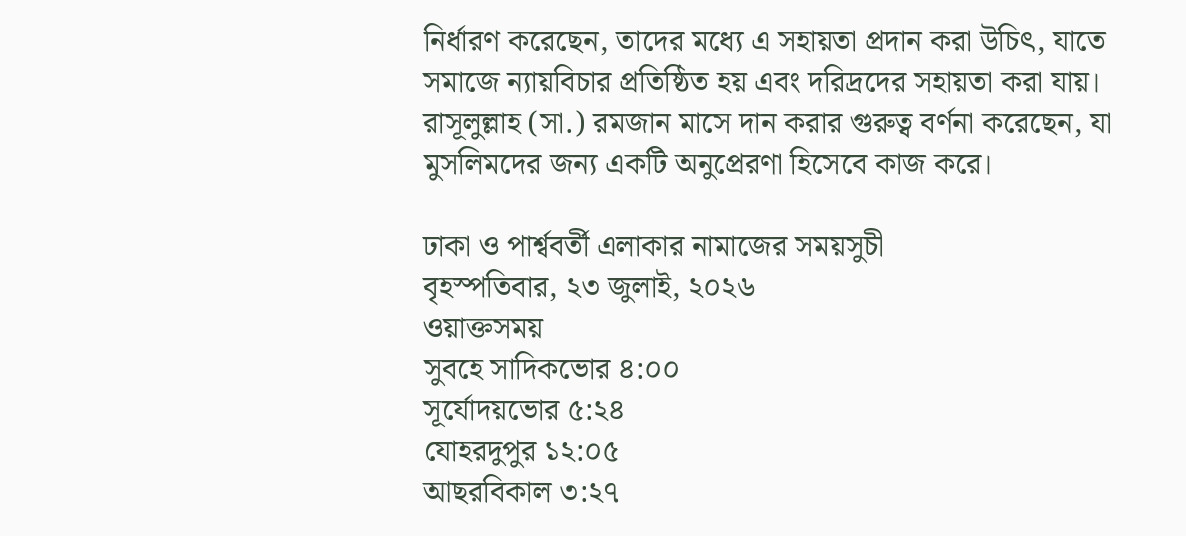নির্ধারণ করেছেন, তাদের মধ্যে এ সহায়তা প্রদান করা উচিৎ, যাতে সমাজে ন্যায়বিচার প্রতিষ্ঠিত হয় এবং দরিদ্রদের সহায়তা করা যায়। রাসূলুল্লাহ (সা.) রমজান মাসে দান করার গুরুত্ব বর্ণনা করেছেন, যা মুসলিমদের জন্য একটি অনুপ্রেরণা হিসেবে কাজ করে।

ঢাকা ও পার্শ্ববর্তী এলাকার নামাজের সময়সুচী
বৃহস্পতিবার, ২৩ জুলাই, ২০২৬
ওয়াক্তসময়
সুবহে সাদিকভোর ৪:০০
সূর্যোদয়ভোর ৫:২৪
যোহরদুপুর ১২:০৫
আছরবিকাল ৩:২৭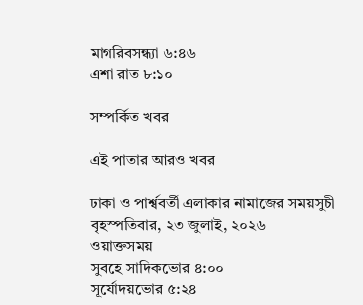মাগরিবসন্ধ্যা ৬:৪৬
এশা রাত ৮:১০

সম্পর্কিত খবর

এই পাতার আরও খবর

ঢাকা ও পার্শ্ববর্তী এলাকার নামাজের সময়সুচী
বৃহস্পতিবার, ২৩ জুলাই, ২০২৬
ওয়াক্তসময়
সুবহে সাদিকভোর ৪:০০
সূর্যোদয়ভোর ৫:২৪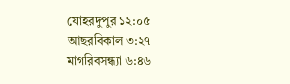যোহরদুপুর ১২:০৫
আছরবিকাল ৩:২৭
মাগরিবসন্ধ্যা ৬:৪৬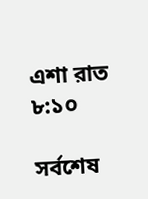এশা রাত ৮:১০

সর্বশেষ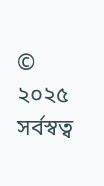© ২০২৫ সর্বস্বত্ব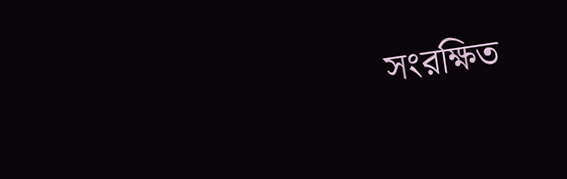সংরক্ষিত